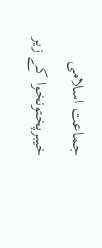جماعت اسلامی خیبرپختونخوا کے زیر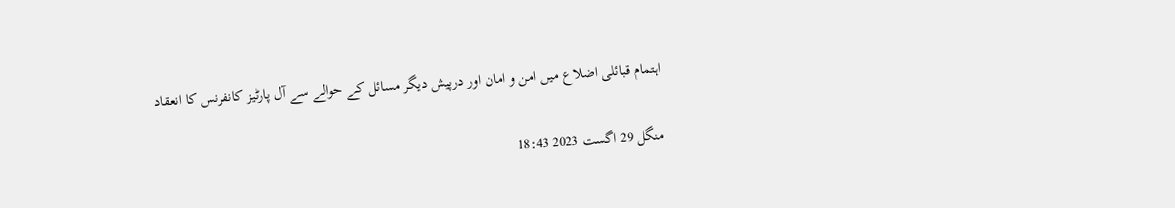اہتمام قبائلی اضلاع میں امن و امان اور درپیش دیگر مسائل کے حوالے سے آل پارٹیز کانفرنس کا انعقاد

منگل 29 اگست 2023 18:43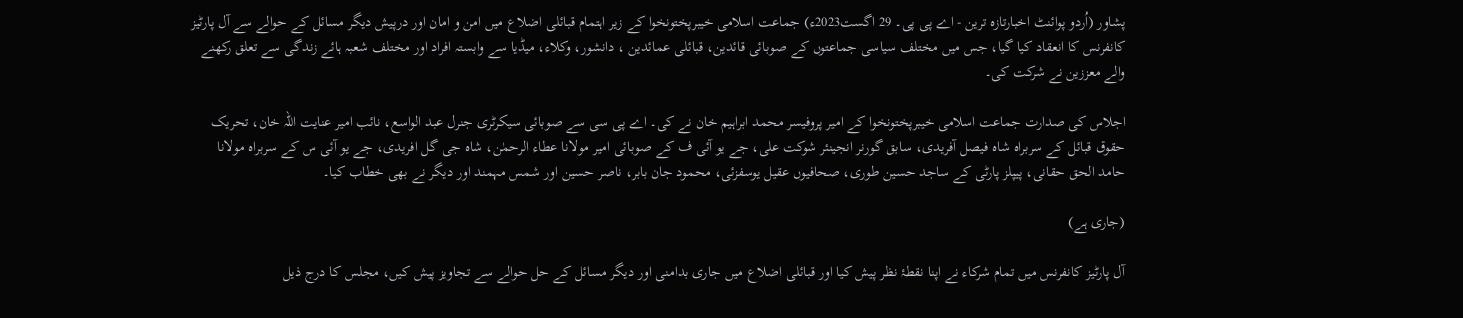پشاور (اُردو پوائنٹ اخبارتازہ ترین - اے پی پی۔ 29 اگست2023ء) جماعت اسلامی خیبرپختونخوا کے زیر اہتمام قبائلی اضلاع میں امن و امان اور درپیش دیگر مسائل کے حوالے سے آل پارٹیز کانفرنس کا انعقاد کیا گیا، جس میں مختلف سیاسی جماعتوں کے صوبائی قائدین، قبائلی عمائدین ، دانشور، وکلاء، میڈیا سے وابستہ افراد اور مختلف شعبہ ہائے زندگی سے تعلق رکھنے والے معززین نے شرکت کی۔

اجلاس کی صدارت جماعت اسلامی خیبرپختونخوا کے امیر پروفیسر محمد ابراہیم خان نے کی۔ اے پی سی سے صوبائی سیکرٹری جنرل عبد الواسع، نائب امیر عنایت اللہ خان، تحریک حقوق قبائل کے سربراہ شاہ فیصل آفریدی، سابق گورنر انجینئر شوکت علی، جے یو آئی ف کے صوبائی امیر مولانا عطاء الرحمٰن، شاہ جی گل افریدی، جے یو آئی س کے سربراہ مولانا حامد الحق حقانی، پیپلز پارٹی کے ساجد حسین طوری، صحافیوں عقیل یوسفزئی، محمود جان بابر، ناصر حسین اور شمس مہمند اور دیگر نے بھی خطاب کیا۔

(جاری ہے)

آل پارٹیز کانفرنس میں تمام شرکاء نے اپنا نقطۂ نظر پیش کیا اور قبائلی اضلاع میں جاری بدامنی اور دیگر مسائل کے حل حوالے سے تجاویز پیش کیں، مجلس کا درج ذیل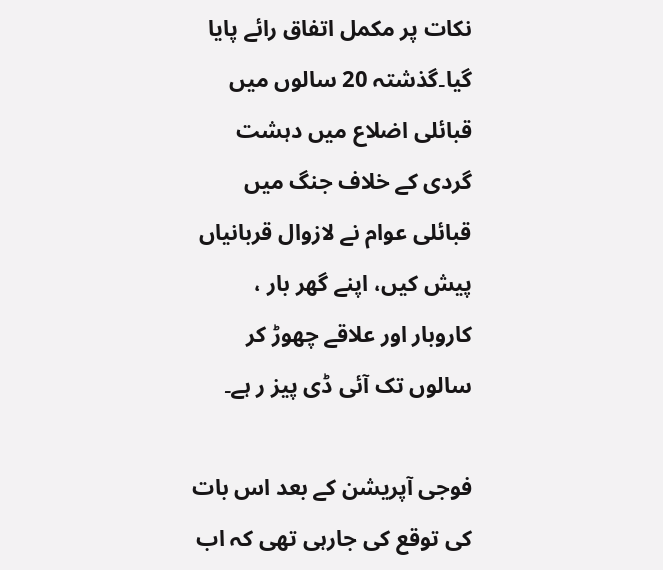نکات پر مکمل اتفاق رائے پایا گیا۔گذشتہ 20 سالوں میں قبائلی اضلاع میں دہشت گردی کے خلاف جنگ میں قبائلی عوام نے لازوال قربانیاں پیش کیں، اپنے گھر بار ، کاروبار اور علاقے چھوڑ کر سالوں تک آئی ڈی پیز ر ہے۔

فوجی آپریشن کے بعد اس بات کی توقع کی جارہی تھی کہ اب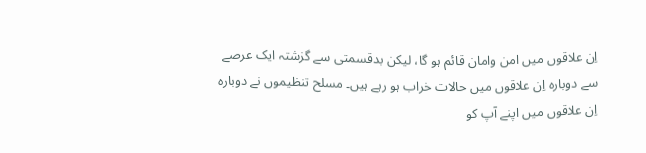اِن علاقوں میں امن وامان قائم ہو گا، لیکن بدقسمتی سے گزشتہ ایک عرصے سے دوبارہ اِن علاقوں میں حالات خراب ہو رہے ہیں۔ مسلح تنظیموں نے دوبارہ اِن علاقوں میں اپنے آپ کو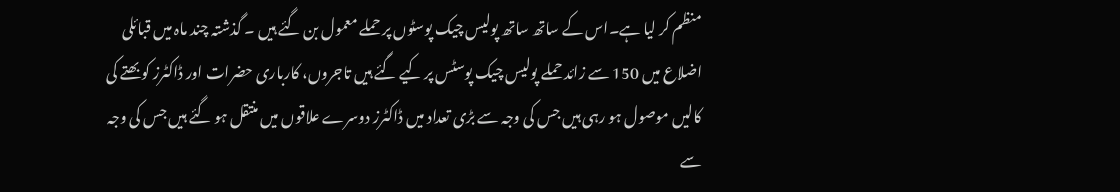منظم کر لیا ہے۔اس کے ساتھ ساتھ پولیس چیک پوسٹوں پر حملے معمول بن گئے ہیں ۔ گذشتہ چند ماہ میں قبائلی اضلاع میں 150 سے زائد حملے پولیس چیک پوسٹس پر کیے گئے ہیں تاجروں، کارباری حضرات اور ڈاکٹرز کو بھتے کی کالیں موصول ہو رہی ہیں جس کی وجہ سے بڑی تعداد میں ڈاکٹرز دوسرے علاقوں میں منتقل ہو گئے ہیں جس کی وجہ سے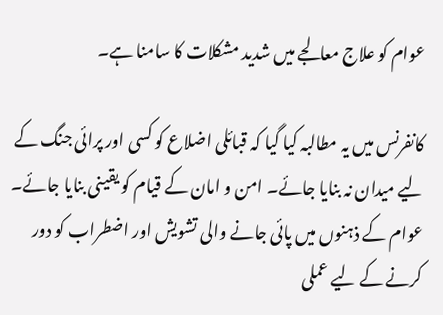عوام کو علاج معالجے میں شدید مشکلات کا سامنا ہے۔

کانفرنس میں یہ مطالبہ کیا گیا کہ قبائلی اضلاع کو کسی اور پرائی جنگ کے لیے میدان نہ بنایا جائے۔ امن و امان کے قیام کو یقینی بنایا جائے۔ عوام کے ذہنوں میں پائی جانے والی تشویش اور اضطراب کو دور کرنے کے لیے عملی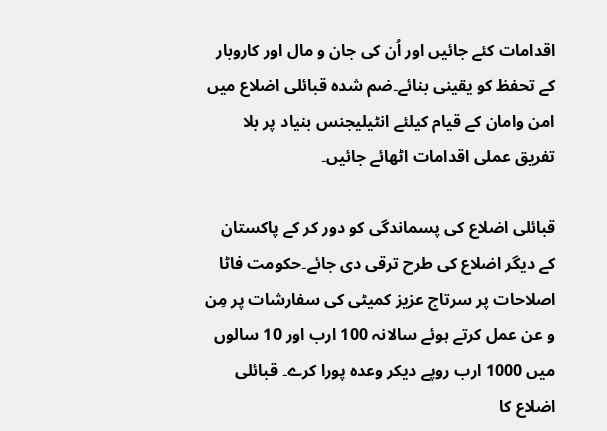اقدامات کئے جائیں اور اُن کی جان و مال اور کاروبار کے تحفظ کو یقینی بنائے۔ضم شدہ قبائلی اضلاع میں امن وامان کے قیام کیلئے انٹیلیجنس بنیاد پر بلا تفریق عملی اقدامات اٹھائے جائیں۔

قبائلی اضلاع کی پسماندگی کو دور کر کے پاکستان کے دیگر اضلاع کی طرح ترقی دی جائے۔حکومت فاٹا اصلاحات پر سرتاج عزیز کمیٹی کی سفارشات پر مِن و عن عمل کرتے ہوئے سالانہ 100 ارب اور 10 سالوں میں 1000 ارب روپے دیکر وعدہ پورا کرے۔ قبائلی اضلاع کا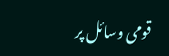قومی وسائل پر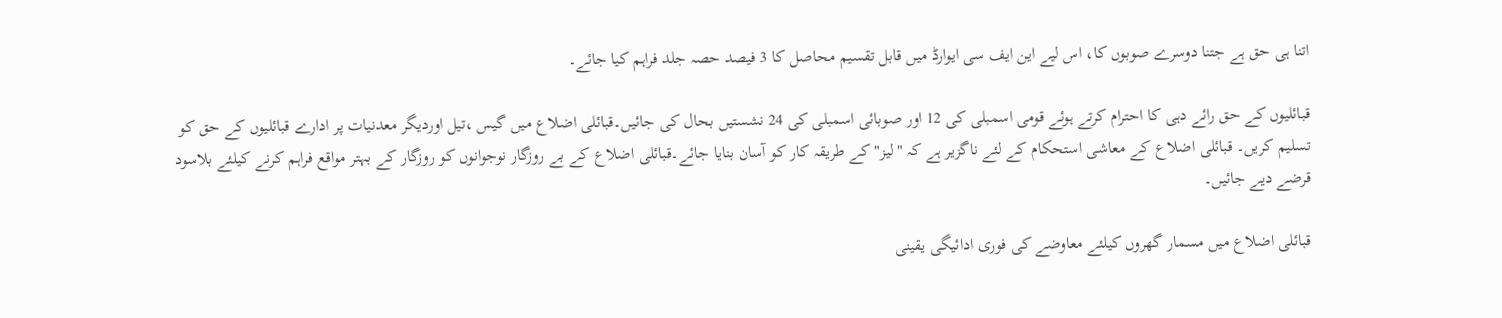اتنا ہی حق ہے جتنا دوسرے صوبوں کا، اس لیے این ایف سی ایوارڈ میں قابل تقسیم محاصل کا 3 فیصد حصہ جلد فراہم کیا جائے۔

قبائلیوں کے حق رائے دہی کا احترام کرتے ہوئے قومی اسمبلی کی 12 اور صوبائی اسمبلی کی 24 نشستیں بحال کی جائیں۔قبائلی اضلاع میں گیس ،تیل اوردیگر معدنیات پر ادارے قبائلیوں کے حق کو تسلیم کریں۔ قبائلی اضلاع کے معاشی استحکام کے لئے ناگزیر ہے کہ "لیز" کے طریقہ کار کو آسان بنایا جائے۔قبائلی اضلاع کے بے روزگار نوجوانوں کو روزگار کے بہتر مواقع فراہم کرنے کیلئے بلاسود قرضے دیے جائیں۔

قبائلی اضلاع میں مسمار گھروں کیلئے معاوضے کی فوری ادائیگی یقینی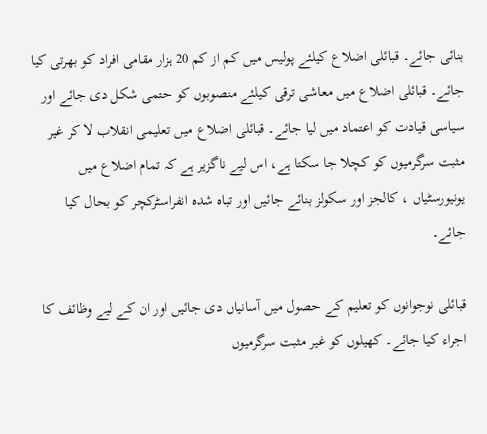بنائی جائے۔ قبائلی اضلاع کیلئے پولیس میں کم از کم 20 ہزار مقامی افراد کو بھرتی کیا جائے۔ قبائلی اضلاع میں معاشی ترقی کیلئے منصوبوں کو حتمی شکل دی جائے اور سیاسی قیادت کو اعتماد میں لیا جائے۔ قبائلی اضلاع میں تعلیمی انقلاب لا کر غیر مثبت سرگرمیوں کو کچلا جا سکتا ہے، اس لیے ناگزیر ہے کہ تمام اضلاع میں یونیورسٹیاں ، کالجز اور سکولز بنائے جائیں اور تباہ شدہ انفراسٹرکچر کو بحال کیا جائے۔

قبائلی نوجوانوں کو تعلیم کے حصول میں آسانیاں دی جائیں اور ان کے لیے وظائف کا اجراء کیا جائے۔ کھیلوں کو غیر مثبت سرگرمیوں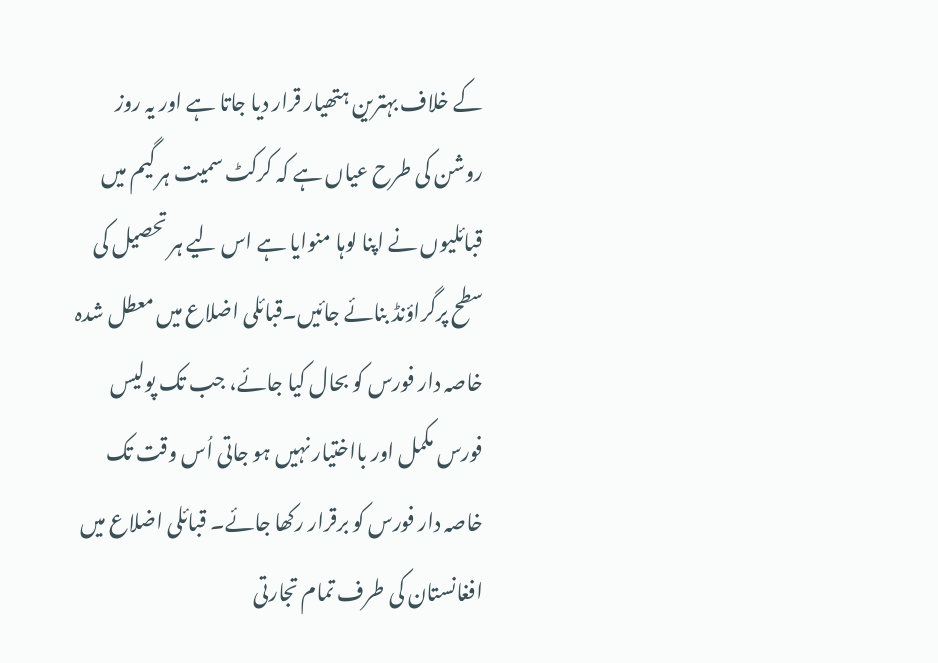کے خلاف بہترین ہتھیار قرار دیا جاتا ہے اور یہ روز روشن کی طرح عیاں ہے کہ کرکٹ سمیت ہر گیم میں قبائلیوں نے اپنا لوہا منوایا ہے اس لیے ہر تحصیل کی سطح پرگراؤنڈ بنائے جائیں۔قبائلی اضلاع میں معطل شدہ خاصہ دار فورس کو بحال کیا جائے، جب تک پولیس فورس مکمل اور بااختیار نہیں ہو جاتی اُس وقت تک خاصہ دار فورس کو برقرار رکھا جائے۔ قبائلی اضلاع میں افغانستان کی طرف تمام تجارتی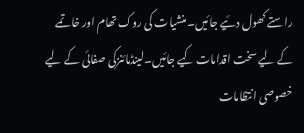راستے کھول دئیے جائیں۔منشیات کی روک تھام اور خاتمے کے لیے سخت اقدامات کیے جائیں۔لینڈمائنزکی صفائی کے لیے خصوصی انتظامات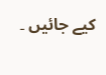کیے جائیں ۔